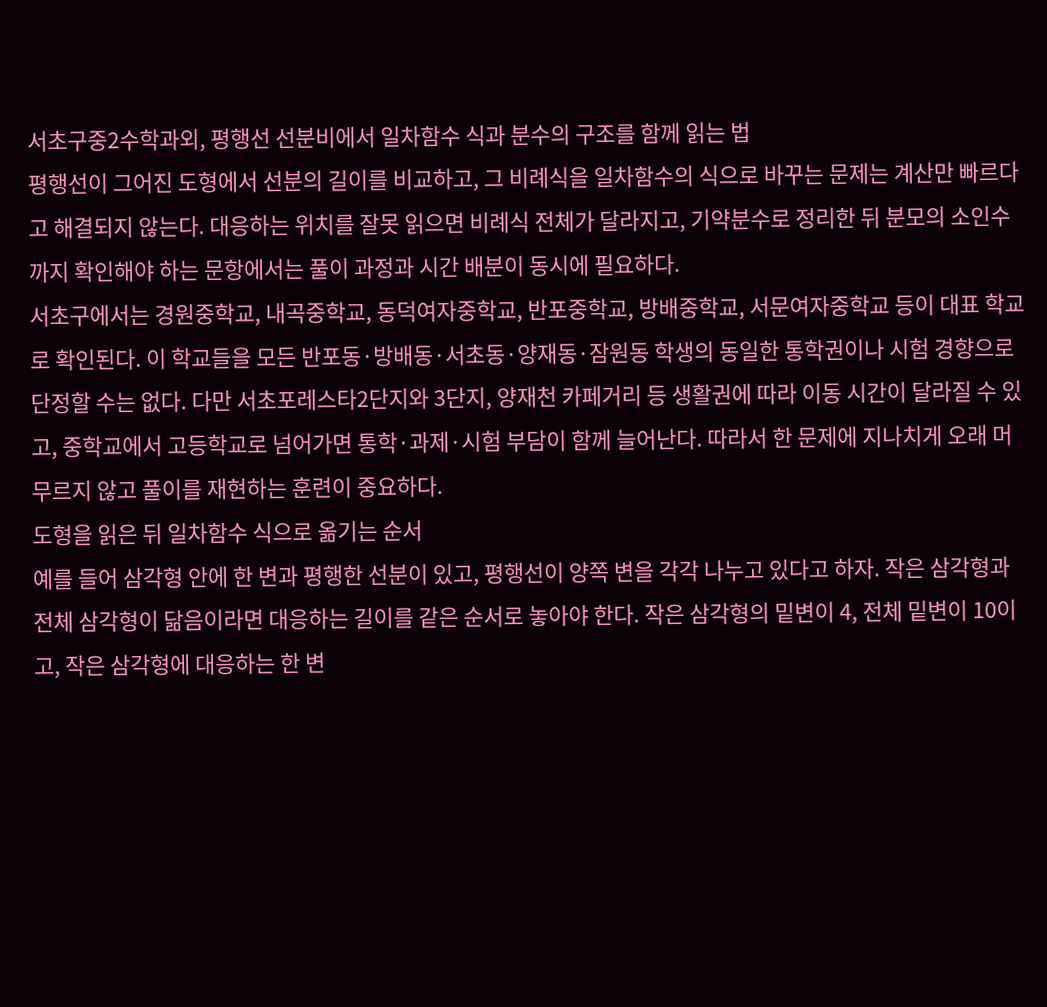서초구중2수학과외, 평행선 선분비에서 일차함수 식과 분수의 구조를 함께 읽는 법
평행선이 그어진 도형에서 선분의 길이를 비교하고, 그 비례식을 일차함수의 식으로 바꾸는 문제는 계산만 빠르다고 해결되지 않는다. 대응하는 위치를 잘못 읽으면 비례식 전체가 달라지고, 기약분수로 정리한 뒤 분모의 소인수까지 확인해야 하는 문항에서는 풀이 과정과 시간 배분이 동시에 필요하다.
서초구에서는 경원중학교, 내곡중학교, 동덕여자중학교, 반포중학교, 방배중학교, 서문여자중학교 등이 대표 학교로 확인된다. 이 학교들을 모든 반포동·방배동·서초동·양재동·잠원동 학생의 동일한 통학권이나 시험 경향으로 단정할 수는 없다. 다만 서초포레스타2단지와 3단지, 양재천 카페거리 등 생활권에 따라 이동 시간이 달라질 수 있고, 중학교에서 고등학교로 넘어가면 통학·과제·시험 부담이 함께 늘어난다. 따라서 한 문제에 지나치게 오래 머무르지 않고 풀이를 재현하는 훈련이 중요하다.
도형을 읽은 뒤 일차함수 식으로 옮기는 순서
예를 들어 삼각형 안에 한 변과 평행한 선분이 있고, 평행선이 양쪽 변을 각각 나누고 있다고 하자. 작은 삼각형과 전체 삼각형이 닮음이라면 대응하는 길이를 같은 순서로 놓아야 한다. 작은 삼각형의 밑변이 4, 전체 밑변이 10이고, 작은 삼각형에 대응하는 한 변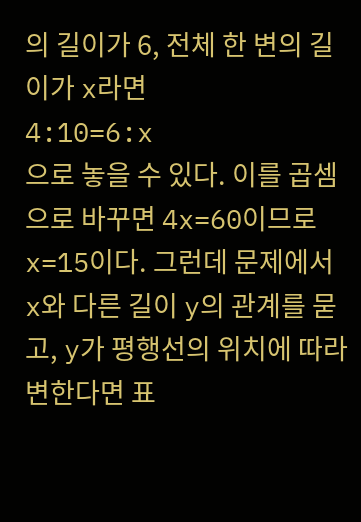의 길이가 6, 전체 한 변의 길이가 x라면
4:10=6:x
으로 놓을 수 있다. 이를 곱셈으로 바꾸면 4x=60이므로 x=15이다. 그런데 문제에서 x와 다른 길이 y의 관계를 묻고, y가 평행선의 위치에 따라 변한다면 표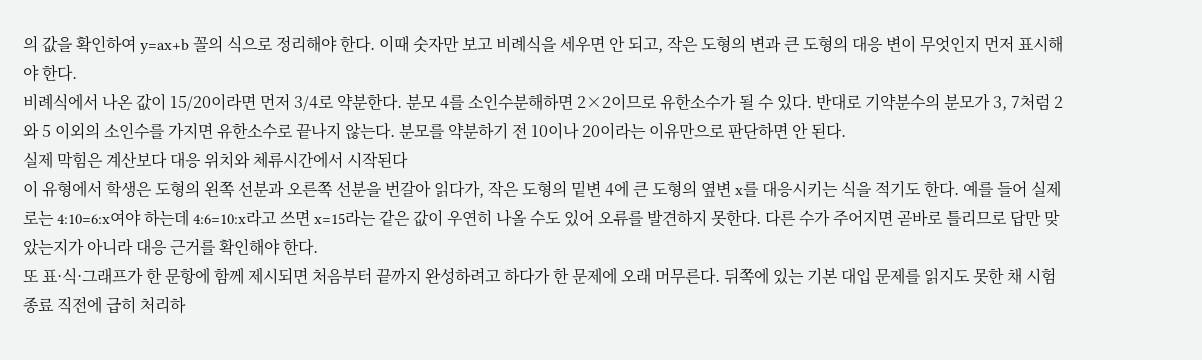의 값을 확인하여 y=ax+b 꼴의 식으로 정리해야 한다. 이때 숫자만 보고 비례식을 세우면 안 되고, 작은 도형의 변과 큰 도형의 대응 변이 무엇인지 먼저 표시해야 한다.
비례식에서 나온 값이 15/20이라면 먼저 3/4로 약분한다. 분모 4를 소인수분해하면 2×2이므로 유한소수가 될 수 있다. 반대로 기약분수의 분모가 3, 7처럼 2와 5 이외의 소인수를 가지면 유한소수로 끝나지 않는다. 분모를 약분하기 전 10이나 20이라는 이유만으로 판단하면 안 된다.
실제 막힘은 계산보다 대응 위치와 체류시간에서 시작된다
이 유형에서 학생은 도형의 왼쪽 선분과 오른쪽 선분을 번갈아 읽다가, 작은 도형의 밑변 4에 큰 도형의 옆변 x를 대응시키는 식을 적기도 한다. 예를 들어 실제로는 4:10=6:x여야 하는데 4:6=10:x라고 쓰면 x=15라는 같은 값이 우연히 나올 수도 있어 오류를 발견하지 못한다. 다른 수가 주어지면 곧바로 틀리므로 답만 맞았는지가 아니라 대응 근거를 확인해야 한다.
또 표·식·그래프가 한 문항에 함께 제시되면 처음부터 끝까지 완성하려고 하다가 한 문제에 오래 머무른다. 뒤쪽에 있는 기본 대입 문제를 읽지도 못한 채 시험 종료 직전에 급히 처리하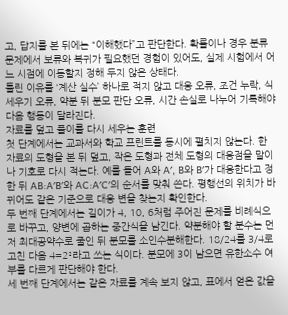고, 답지를 본 뒤에는 “이해했다”고 판단한다. 확률이나 경우 분류 문제에서 보류와 복귀가 필요했던 경험이 있어도, 실제 시험에서 어느 시점에 이동할지 정해 두지 않은 상태다.
틀린 이유를 ‘계산 실수’ 하나로 적지 않고 대응 오류, 조건 누락, 식 세우기 오류, 약분 뒤 분모 판단 오류, 시간 손실로 나누어 기록해야 다음 행동이 달라진다.
자료를 덮고 풀이를 다시 세우는 훈련
첫 단계에서는 교과서와 학교 프린트를 동시에 펼치지 않는다. 한 자료의 도형을 본 뒤 덮고, 작은 도형과 전체 도형의 대응점을 말이나 기호로 다시 적는다. 예를 들어 A와 A′, B와 B′가 대응한다고 정한 뒤 AB:A′B′와 AC:A′C′의 순서를 맞춰 쓴다. 평행선의 위치가 바뀌어도 같은 기준으로 대응 변을 찾는지 확인한다.
두 번째 단계에서는 길이가 4, 10, 6처럼 주어진 문제를 비례식으로 바꾸고, 양변에 곱하는 중간식을 남긴다. 약분해야 할 분수는 먼저 최대공약수로 줄인 뒤 분모를 소인수분해한다. 18/24를 3/4로 고친 다음 4=2²라고 쓰는 식이다. 분모에 3이 남으면 유한소수 여부를 다르게 판단해야 한다.
세 번째 단계에서는 같은 자료를 계속 보지 않고, 표에서 얻은 값을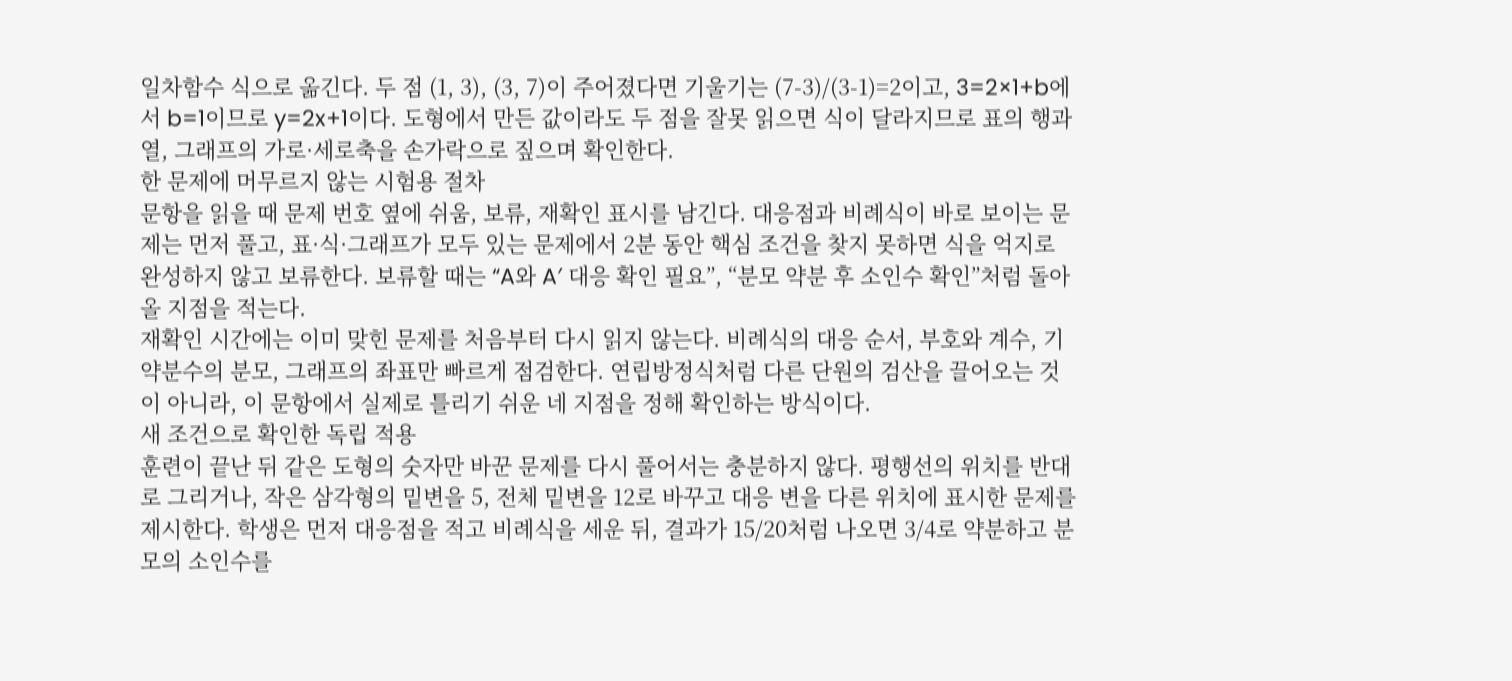일차함수 식으로 옮긴다. 두 점 (1, 3), (3, 7)이 주어졌다면 기울기는 (7-3)/(3-1)=2이고, 3=2×1+b에서 b=1이므로 y=2x+1이다. 도형에서 만든 값이라도 두 점을 잘못 읽으면 식이 달라지므로 표의 행과 열, 그래프의 가로·세로축을 손가락으로 짚으며 확인한다.
한 문제에 머무르지 않는 시험용 절차
문항을 읽을 때 문제 번호 옆에 쉬움, 보류, 재확인 표시를 남긴다. 대응점과 비례식이 바로 보이는 문제는 먼저 풀고, 표·식·그래프가 모두 있는 문제에서 2분 동안 핵심 조건을 찾지 못하면 식을 억지로 완성하지 않고 보류한다. 보류할 때는 “A와 A′ 대응 확인 필요”, “분모 약분 후 소인수 확인”처럼 돌아올 지점을 적는다.
재확인 시간에는 이미 맞힌 문제를 처음부터 다시 읽지 않는다. 비례식의 대응 순서, 부호와 계수, 기약분수의 분모, 그래프의 좌표만 빠르게 점검한다. 연립방정식처럼 다른 단원의 검산을 끌어오는 것이 아니라, 이 문항에서 실제로 틀리기 쉬운 네 지점을 정해 확인하는 방식이다.
새 조건으로 확인한 독립 적용
훈련이 끝난 뒤 같은 도형의 숫자만 바꾼 문제를 다시 풀어서는 충분하지 않다. 평행선의 위치를 반대로 그리거나, 작은 삼각형의 밑변을 5, 전체 밑변을 12로 바꾸고 대응 변을 다른 위치에 표시한 문제를 제시한다. 학생은 먼저 대응점을 적고 비례식을 세운 뒤, 결과가 15/20처럼 나오면 3/4로 약분하고 분모의 소인수를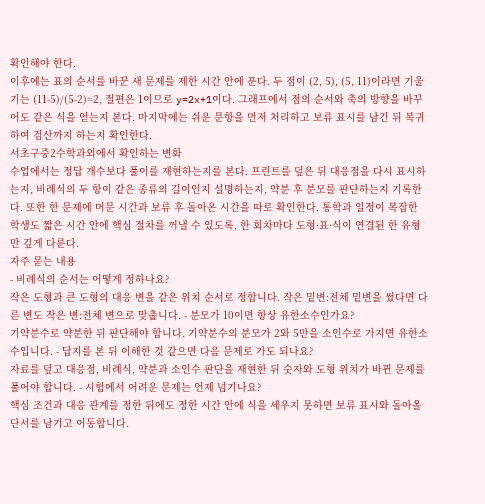확인해야 한다.
이후에는 표의 순서를 바꾼 새 문제를 제한 시간 안에 푼다. 두 점이 (2, 5), (5, 11)이라면 기울기는 (11-5)/(5-2)=2, 절편은 1이므로 y=2x+1이다. 그래프에서 점의 순서와 축의 방향을 바꾸어도 같은 식을 얻는지 본다. 마지막에는 쉬운 문항을 먼저 처리하고 보류 표시를 남긴 뒤 복귀하여 검산까지 하는지 확인한다.
서초구중2수학과외에서 확인하는 변화
수업에서는 정답 개수보다 풀이를 재현하는지를 본다. 프린트를 덮은 뒤 대응점을 다시 표시하는지, 비례식의 두 항이 같은 종류의 길이인지 설명하는지, 약분 후 분모를 판단하는지 기록한다. 또한 한 문제에 머문 시간과 보류 후 돌아온 시간을 따로 확인한다. 통학과 일정이 복잡한 학생도 짧은 시간 안에 핵심 절차를 꺼낼 수 있도록, 한 회차마다 도형·표·식이 연결된 한 유형만 깊게 다룬다.
자주 묻는 내용
- 비례식의 순서는 어떻게 정하나요?
작은 도형과 큰 도형의 대응 변을 같은 위치 순서로 정합니다. 작은 밑변:전체 밑변을 썼다면 다른 변도 작은 변:전체 변으로 맞춥니다. - 분모가 10이면 항상 유한소수인가요?
기약분수로 약분한 뒤 판단해야 합니다. 기약분수의 분모가 2와 5만을 소인수로 가지면 유한소수입니다. - 답지를 본 뒤 이해한 것 같으면 다음 문제로 가도 되나요?
자료를 덮고 대응점, 비례식, 약분과 소인수 판단을 재현한 뒤 숫자와 도형 위치가 바뀐 문제를 풀어야 합니다. - 시험에서 어려운 문제는 언제 넘기나요?
핵심 조건과 대응 관계를 정한 뒤에도 정한 시간 안에 식을 세우지 못하면 보류 표시와 돌아올 단서를 남기고 이동합니다.